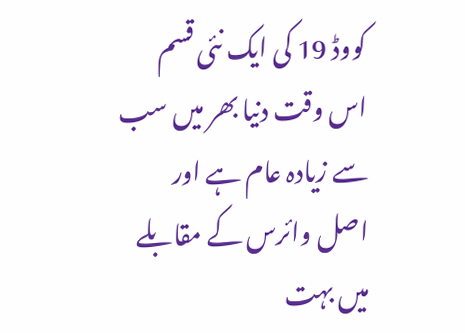کووڈ 19 کی ایک نئی قسم اس وقت دنیا بھر میں سب سے زیادہ عام ہے اور اصل وائرس کے مقابلے میں بہت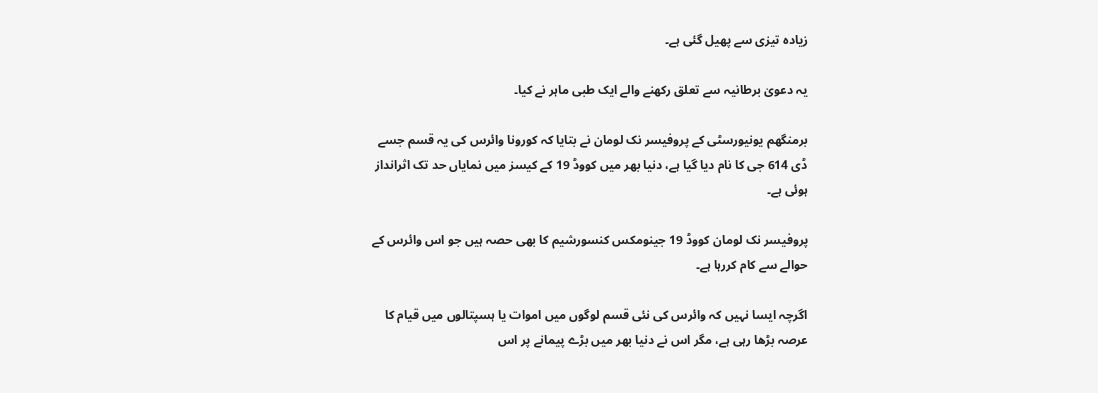زیادہ تیزی سے پھیل گئی ہے۔

یہ دعویٰ برطانیہ سے تعلق رکھنے والے ایک طبی ماہر نے کیا۔

برمنگھم یونیورسٹی کے پروفیسر نک لومان نے بتایا کہ کورونا وائرس کی یہ قسم جسے ڈی 614 جی کا نام دیا گیا ہے، دنیا بھر میں کووڈ 19 کے کیسز میں نمایاں حد تک اثرانداز ہوئی ہے۔

پروفیسر نک لومان کووڈ 19 جینومکس کنسورشیم کا بھی حصہ ہیں جو اس وائرس کے حوالے سے کام کررہا ہے۔

اگرچہ ایسا نہیں کہ وائرس کی نئی قسم لوگوں میں اموات یا ہسپتالوں میں قیام کا عرصہ بڑھا رہی ہے، مگر اس نے دنیا بھر میں بڑے پیمانے پر اس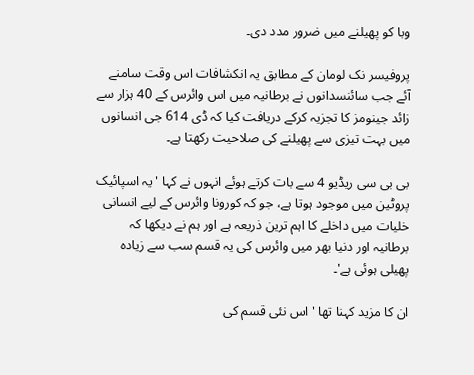وبا کو پھیلنے میں ضرور مدد دی۔

پروفیسر نک لومان کے مطابق یہ انکشافات اس وقت سامنے آئے جب سائنسدانوں نے برطانیہ میں اس وائرس کے 40 ہزار سے زائد جینومز کا تجزیہ کرکے دریافت کیا کہ ڈی 614 جی انسانوں میں بہت تیزی سے پھیلنے کی صلاحیت رکھتا ہے۔

بی بی سی ریڈیو 4 سے بات کرتے ہوئے انہوں نے کہا 'یہ اسپائیک پروٹین میں موجود ہوتا ہے، جو کہ کورونا وائرس کے لیے انسانی خلیات میں داخلے کا اہم ترین ذریعہ ہے اور ہم نے دیکھا کہ برطانیہ اور دنیا بھر میں وائرس کی یہ قسم سب سے زیادہ پھیلی ہوئی ہے'۔

ان کا مزید کہنا تھا 'اس نئی قسم کی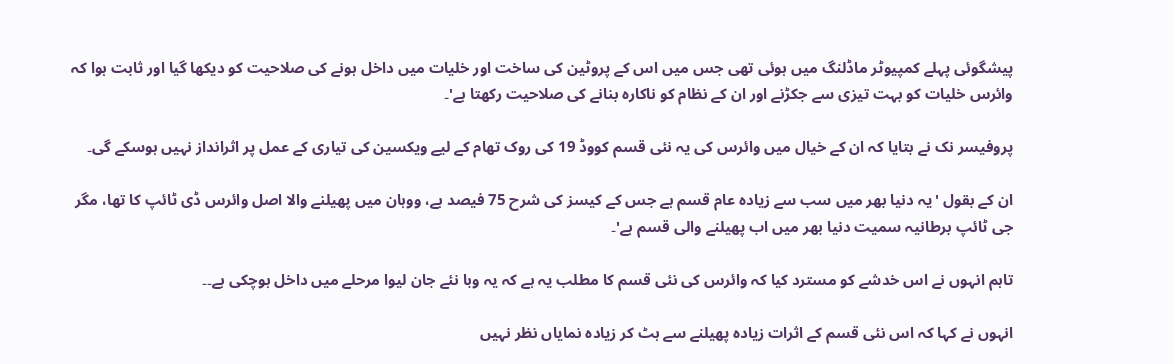پیشگوئی پہلے کمپیوٹر ماڈلنگ میں ہوئی تھی جس میں اس کے پروٹین کی ساخت اور خلیات میں داخل ہونے کی صلاحیت کو دیکھا گیا اور ثابت ہوا کہ وائرس خلیات کو بہت تیزی سے جکڑنے اور ان کے نظام کو ناکارہ بنانے کی صلاحیت رکھتا ہے'۔

پروفیسر نک نے بتایا کہ ان کے خیال میں وائرس کی یہ نئی قسم کووڈ 19 کی روک تھام کے لیے ویکسین کی تیاری کے عمل پر اثرانداز نہیں ہوسکے گی۔

ان کے بقول 'یہ دنیا بھر میں سب سے زیادہ عام قسم ہے جس کے کیسز کی شرح 75 فیصد ہے، ووہان میں پھیلنے والا اصل وائرس ڈی ٹائپ کا تھا، مگر جی ٹائپ برطانیہ سمیت دنیا بھر میں اب پھیلنے والی قسم ہے'۔

تاہم انہوں نے اس خدشے کو مسترد کیا کہ وائرس کی نئی قسم کا مطلب یہ ہے کہ یہ وبا نئے جان لیوا مرحلے میں داخل ہوچکی ہے۔۔

انہوں نے کہا کہ اس نئی قسم کے اثرات زیادہ پھیلنے سے ہٹ کر زیادہ نمایاں نظر نہیں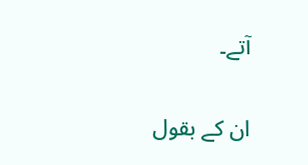آتے۔

ان کے بقول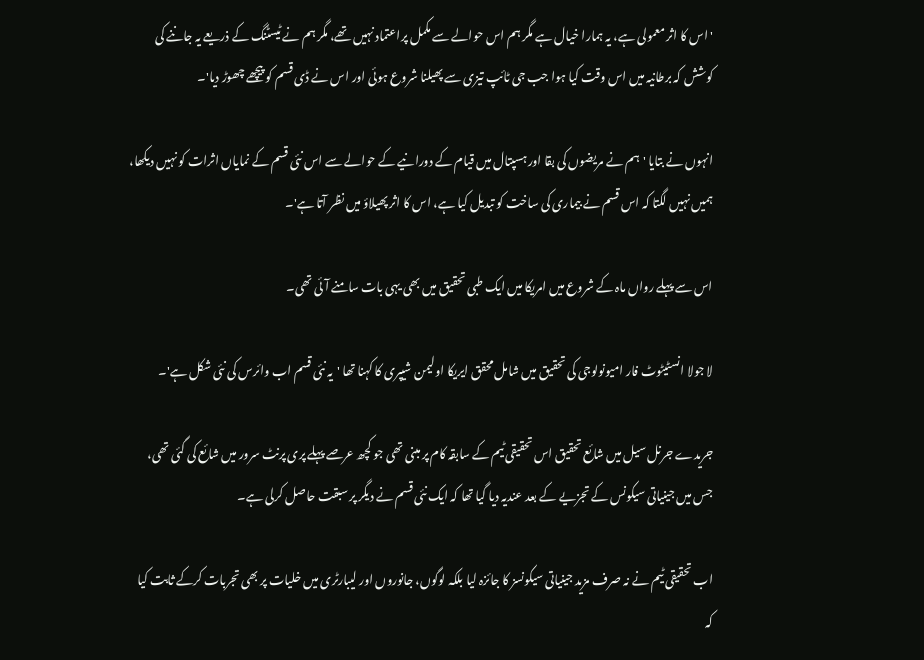'اس کا اثر معمولی ہے، یہ ہمارا خیال ہے مگر ہم اس حوالے سے مکمل پراعتماد نہیں تھے، مگر ہم نے ٹیسٹنگ کے ذریعے یہ جاننے کی کوشش کہ برطانیہ میں اس وقت کیا ہوا جب جی ٹائپ تیزی سے پھیلنا شروع ہوئی اور اس نے ڈی قسم کو پیچھے چھوڑ دیا'۔

انہوں نے بتایا 'ہم نے مریضوں کی بقا اور ہسپتال میں قیام کے دورانیے کے حوالے سے اس نئی قسم کے نمایاں اثرات کو نہیں دیکھا، ہمیں نہیں لگتا کہ اس قسم نے بیماری کی ساخت کو تبدیل کیا ہے، اس کا اثر پھیلاؤ میں نظر آتا ہے'۔

اس سے پہلے رواں ماہ کے شروع میں امریکا میں ایک طبی تحقیق میں بھی یہی بات سامنے آئی تھی۔

لا جولا انسٹیٹوٹ فار امیونولوجی کی تحقیق میں شامل محقق ایریکا اولیمن شیپری کا کہنا تھا 'یہ نئی قسم اب وائرس کی نئی شکل ہے'۔

جریدے جرنل سیل میں شائع تحقیق اس تحقیقی ٹیم کے سابقہ کام پر مبنی تھی جو کچھ عرصے پہلے پری پرنٹ سرور میں شائع کی گئی تھی، جس میں جینیاتی سیکونس کے تجزیے کے بعد عندیہ دیا گیا تھا کہ ایک نئی قسم نے دیگر پر سبقت حاصل کرلی ہے۔

اب تحقیقی ٹیم نے نہ صرف مزید جینیاتی سیکونسز کا جائزہ لیا بلکہ لوگوں، جانوروں اور لیبارٹری میں خلیات پر بھی تجربات کرکے ثابت کیا کہ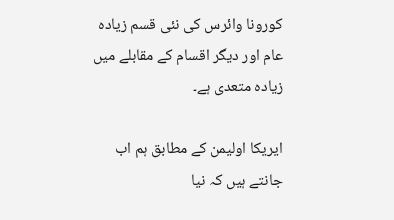کورونا وائرس کی نئی قسم زیادہ عام اور دیگر اقسام کے مقابلے میں زیادہ متعدی ہے۔

ایریکا اولیمن کے مطابق ہم اب جانتے ہیں کہ نیا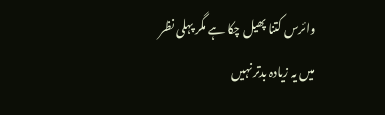وائرس کتنا پھیل چکا ہے مگر پہلی نظر میں یہ زیادہ بدتر نہیں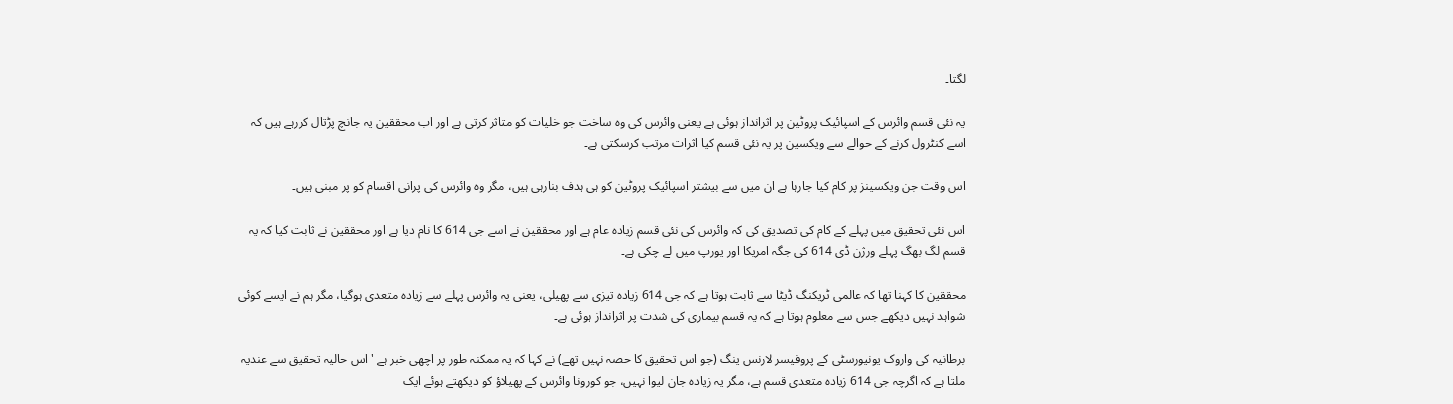لگتا۔

یہ نئی قسم وائرس کے اسپائیک پروٹین پر اثرانداز ہوئی ہے یعنی وائرس کی وہ ساخت جو خلیات کو متاثر کرتی ہے اور اب محققین یہ جانچ پڑتال کررہے ہیں کہ اسے کنٹرول کرنے کے حوالے سے ویکسین پر یہ نئی قسم کیا اثرات مرتب کرسکتی ہے۔

اس وقت جن ویکسینز پر کام کیا جارہا ہے ان میں سے بیشتر اسپائیک پروٹین کو ہی ہدف بنارہی ہیں، مگر وہ وائرس کی پرانی اقسام کو پر مبنی ہیں۔

اس نئی تحقیق میں پہلے کے کام کی تصدیق کی کہ وائرس کی نئی قسم زیادہ عام ہے اور محققین نے اسے جی 614 کا نام دیا ہے اور محققین نے ثابت کیا کہ یہ قسم لگ بھگ پہلے ورژن ڈی 614 کی جگہ امریکا اور یورپ میں لے چکی ہے۔

محققین کا کہنا تھا کہ عالمی ٹریکنگ ڈیٹا سے ثابت ہوتا ہے کہ جی 614 زیادہ تیزی سے پھیلی، یعنی یہ وائرس پہلے سے زیادہ متعدی ہوگیا، مگر ہم نے ایسے کوئی شواہد نہیں دیکھے جس سے معلوم ہوتا ہے کہ یہ قسم بیماری کی شدت پر اثرانداز ہوئی ہے۔

برطانیہ کی واروک یونیورسٹی کے پروفیسر لارنس ینگ (جو اس تحقیق کا حصہ نہیں تھے) نے کہا کہ یہ ممکنہ طور پر اچھی خبر ہے 'اس حالیہ تحقیق سے عندیہ ملتا ہے کہ اگرچہ جی 614 زیادہ متعدی قسم ہے، مگر یہ زیادہ جان لیوا نہیں، جو کورونا وائرس کے پھیلاؤ کو دیکھتے ہوئے ایک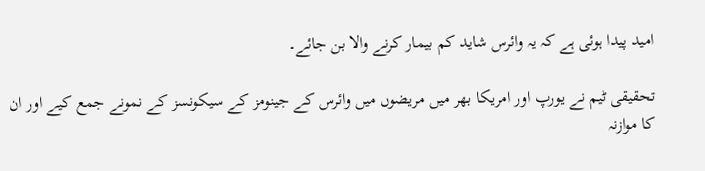امید پیدا ہوئی ہے کہ یہ وائرس شاید کم بیمار کرنے والا بن جائے۔

تحقیقی ٹیم نے یورپ اور امریکا بھر میں مریضوں میں وائرس کے جینومز کے سیکونسز کے نمونے جمع کیے اور ان کا موازنہ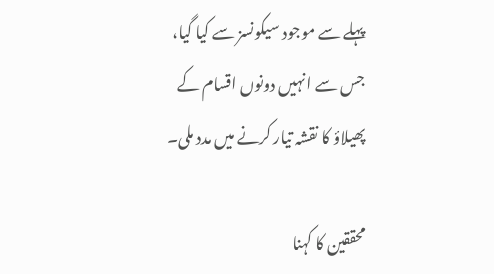پہلے سے موجود سیکونسز سے کیا گیا، جس سے انہیں دونوں اقسام کے پھیلاؤ کا نقشہ تیار کرنے میں مدد ملی۔

محققین کا کہنا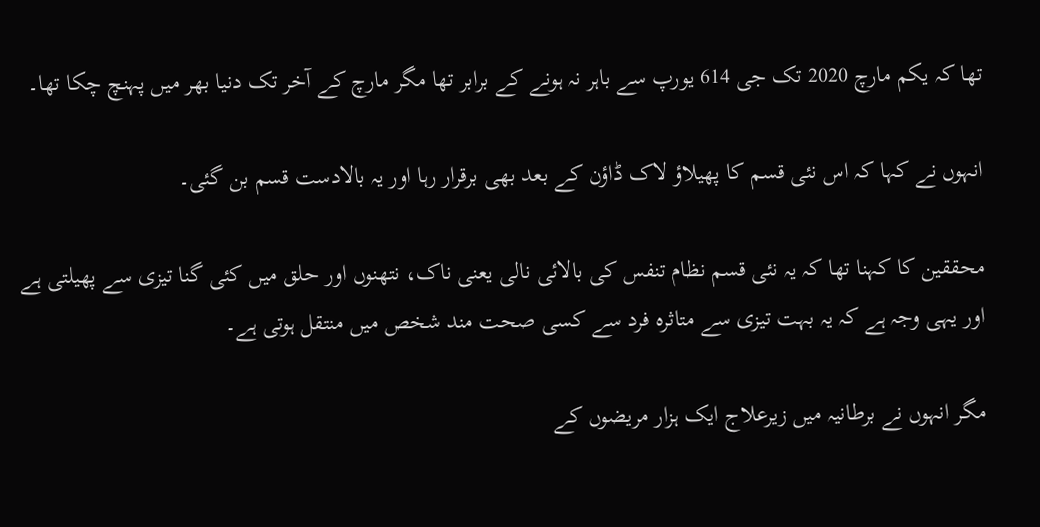تھا کہ یکم مارچ 2020 تک جی 614 یورپ سے باہر نہ ہونے کے برابر تھا مگر مارچ کے آخر تک دنیا بھر میں پہنچ چکا تھا۔

انہوں نے کہا کہ اس نئی قسم کا پھیلاؤ لاک ڈاؤن کے بعد بھی برقرار رہا اور یہ بالادست قسم بن گئی۔

محققین کا کہنا تھا کہ یہ نئی قسم نظام تنفس کی بالائی نالی یعنی ناک، نتھنوں اور حلق میں کئی گنا تیزی سے پھیلتی ہے اور یہی وجہ ہے کہ یہ بہت تیزی سے متاثرہ فرد سے کسی صحت مند شخص میں منتقل ہوتی ہے۔

مگر انہوں نے برطانیہ میں زیرعلاج ایک ہزار مریضوں کے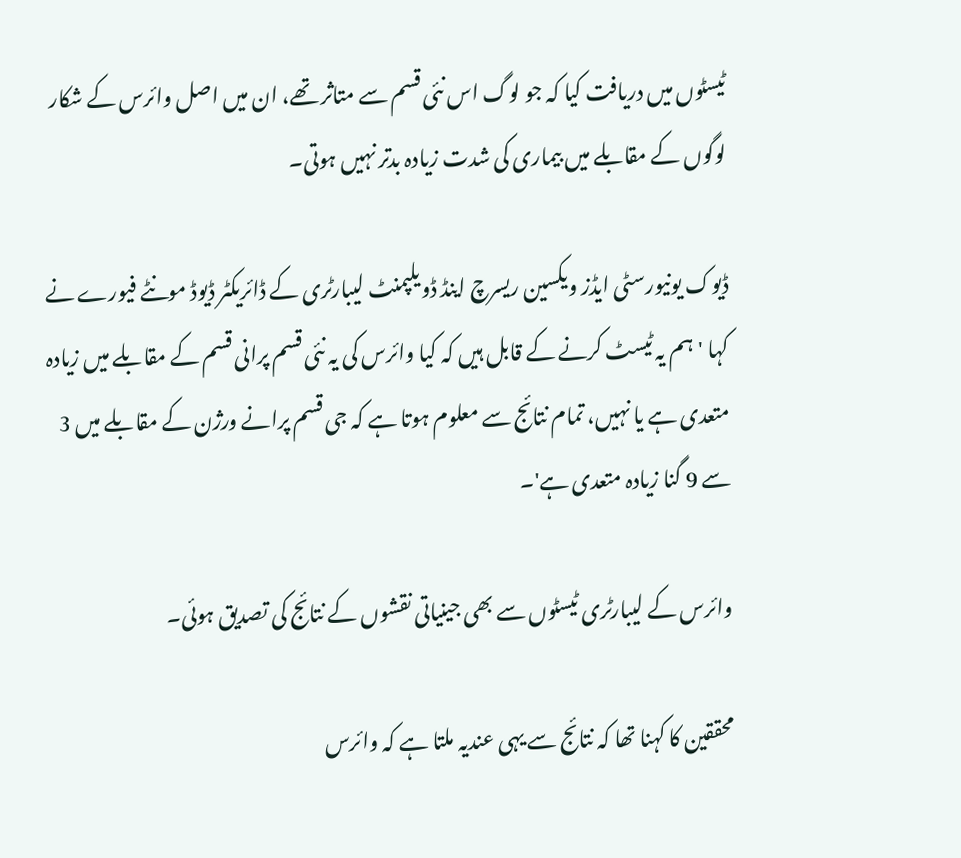ٹیسٹوں میں دریافت کیا کہ جو لوگ اس نئی قسم سے متاثر تھے، ان میں اصل وائرس کے شکار لوگوں کے مقابلے میں بیماری کی شدت زیادہ بدتر نہیں ہوتی۔

ڈیوک یونیورسٹی ایڈز ویکسین ریسرچ اینڈ ڈویلپمنٹ لیبارٹری کے ڈائریکٹر ڈیوڈ مونٹے فیورے نے کہا 'ہم یہ ٹیسٹ کرنے کے قابل ہیں کہ کیا وائرس کی یہ نئی قسم پرانی قسم کے مقابلے میں زیادہ متعدی ہے یا نہیں، تمام نتائج سے معلوم ہوتا ہے کہ جی قسم پرانے ورژن کے مقابلے میں 3 سے 9 گنا زیادہ متعدی ہے'۔

وائرس کے لیبارٹری ٹیسٹوں سے بھی جینیاتی نقشوں کے نتائج کی تصدیق ہوئی۔

محققین کا کہنا تھا کہ نتائج سے یہی عندیہ ملتا ہے کہ وائرس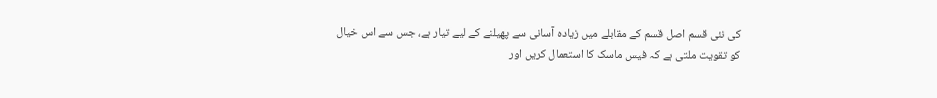کی نئی قسم اصل قسم کے مقابلے میں زیادہ آسانی سے پھیلنے کے لیے تیار ہے، جس سے اس خیال کو تقویت ملتی ہے کہ فیس ماسک کا استعمال کریں اور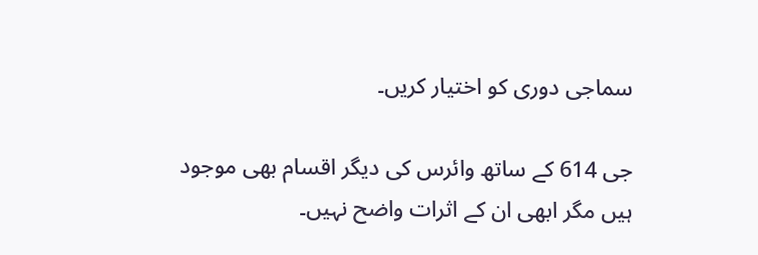سماجی دوری کو اختیار کریں۔

جی 614 کے ساتھ وائرس کی دیگر اقسام بھی موجود ہیں مگر ابھی ان کے اثرات واضح نہیں۔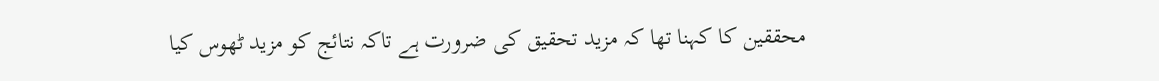محققین کا کہنا تھا کہ مزید تحقیق کی ضرورت ہے تاکہ نتائج کو مزید ٹھوس کیا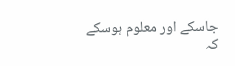جاسکے اور معلوم ہوسکے کہ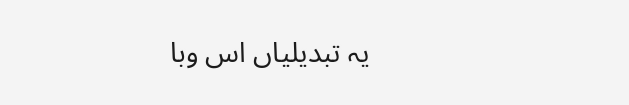یہ تبدیلیاں اس وبا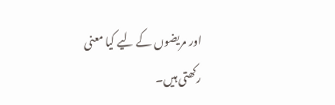اور مریضوں کے لیے کیا معنی رکھتی ہیں۔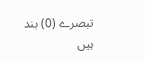تبصرے (0) بند ہیں